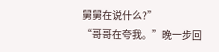舅舅在说什么?”
“哥哥在夸我。”晚一步回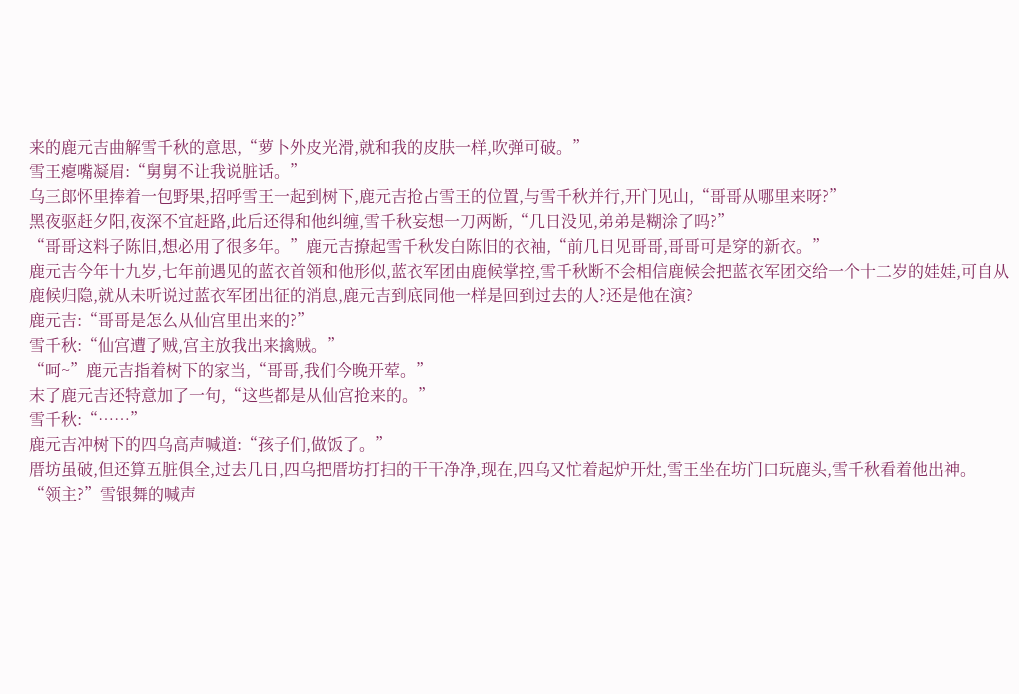来的鹿元吉曲解雪千秋的意思,“萝卜外皮光滑,就和我的皮肤一样,吹弹可破。”
雪王瘪嘴凝眉:“舅舅不让我说脏话。”
乌三郎怀里捧着一包野果,招呼雪王一起到树下,鹿元吉抢占雪王的位置,与雪千秋并行,开门见山,“哥哥从哪里来呀?”
黑夜驱赶夕阳,夜深不宜赶路,此后还得和他纠缠,雪千秋妄想一刀两断,“几日没见,弟弟是糊涂了吗?”
“哥哥这料子陈旧,想必用了很多年。”鹿元吉撩起雪千秋发白陈旧的衣袖,“前几日见哥哥,哥哥可是穿的新衣。”
鹿元吉今年十九岁,七年前遇见的蓝衣首领和他形似,蓝衣军团由鹿候掌控,雪千秋断不会相信鹿候会把蓝衣军团交给一个十二岁的娃娃,可自从鹿候归隐,就从未听说过蓝衣军团出征的消息,鹿元吉到底同他一样是回到过去的人?还是他在演?
鹿元吉:“哥哥是怎么从仙宫里出来的?”
雪千秋:“仙宫遭了贼,宫主放我出来擒贼。”
“呵~”鹿元吉指着树下的家当,“哥哥,我们今晚开荤。”
末了鹿元吉还特意加了一句,“这些都是从仙宫抢来的。”
雪千秋:“……”
鹿元吉冲树下的四乌高声喊道:“孩子们,做饭了。”
厝坊虽破,但还算五脏俱全,过去几日,四乌把厝坊打扫的干干净净,现在,四乌又忙着起炉开灶,雪王坐在坊门口玩鹿头,雪千秋看着他出神。
“领主?”雪银舞的喊声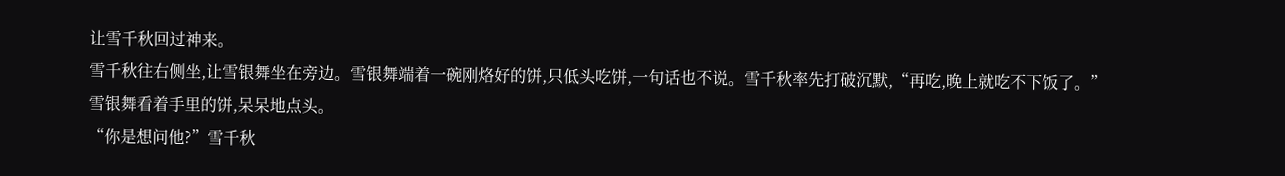让雪千秋回过神来。
雪千秋往右侧坐,让雪银舞坐在旁边。雪银舞端着一碗刚烙好的饼,只低头吃饼,一句话也不说。雪千秋率先打破沉默,“再吃,晚上就吃不下饭了。”
雪银舞看着手里的饼,呆呆地点头。
“你是想问他?”雪千秋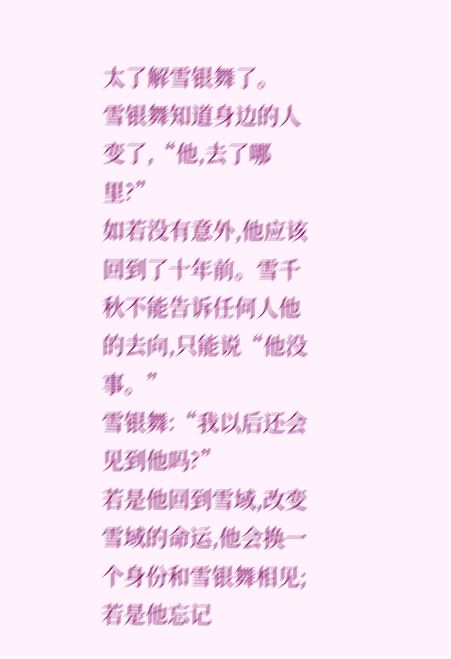太了解雪银舞了。
雪银舞知道身边的人变了,“他,去了哪里?”
如若没有意外,他应该回到了十年前。雪千秋不能告诉任何人他的去向,只能说“他没事。”
雪银舞:“我以后还会见到他吗?”
若是他回到雪域,改变雪域的命运,他会换一个身份和雪银舞相见;若是他忘记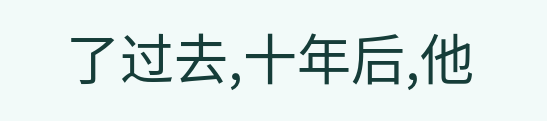了过去,十年后,他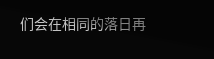们会在相同的落日再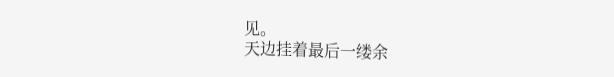见。
天边挂着最后一缕余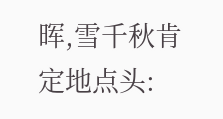晖,雪千秋肯定地点头: